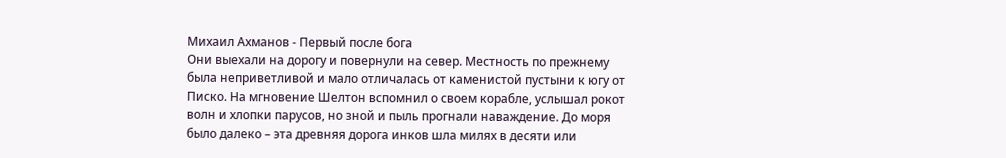Михаил Ахманов - Первый после бога
Они выехали на дорогу и повернули на север. Местность по прежнему была неприветливой и мало отличалась от каменистой пустыни к югу от Писко. На мгновение Шелтон вспомнил о своем корабле, услышал рокот волн и хлопки парусов, но зной и пыль прогнали наваждение. До моря было далеко – эта древняя дорога инков шла милях в десяти или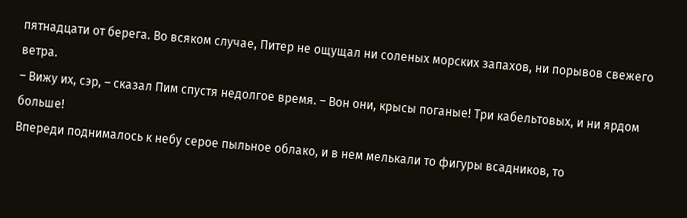пятнадцати от берега. Во всяком случае, Питер не ощущал ни соленых морских запахов, ни порывов свежего ветра.
– Вижу их, сэр, – сказал Пим спустя недолгое время. – Вон они, крысы поганые! Три кабельтовых, и ни ярдом больше!
Впереди поднималось к небу серое пыльное облако, и в нем мелькали то фигуры всадников, то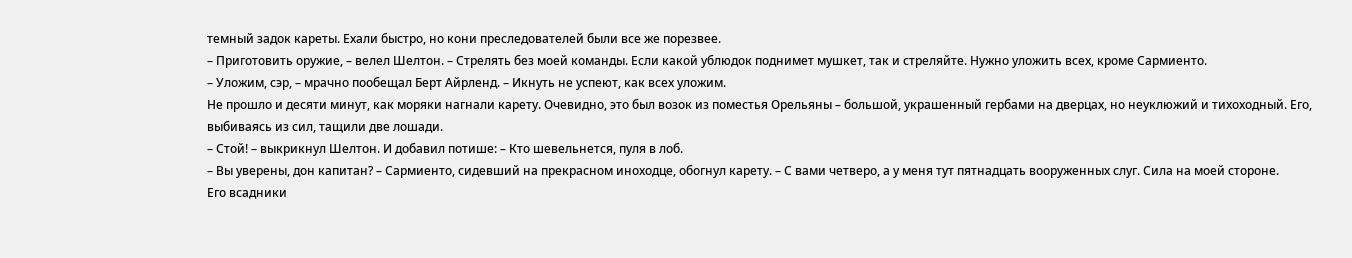темный задок кареты. Ехали быстро, но кони преследователей были все же порезвее.
– Приготовить оружие, – велел Шелтон. – Стрелять без моей команды. Если какой ублюдок поднимет мушкет, так и стреляйте. Нужно уложить всех, кроме Сармиенто.
– Уложим, сэр, – мрачно пообещал Берт Айрленд. – Икнуть не успеют, как всех уложим.
Не прошло и десяти минут, как моряки нагнали карету. Очевидно, это был возок из поместья Орельяны – большой, украшенный гербами на дверцах, но неуклюжий и тихоходный. Его, выбиваясь из сил, тащили две лошади.
– Стой! – выкрикнул Шелтон. И добавил потише: – Кто шевельнется, пуля в лоб.
– Вы уверены, дон капитан? – Сармиенто, сидевший на прекрасном иноходце, обогнул карету. – С вами четверо, а у меня тут пятнадцать вооруженных слуг. Сила на моей стороне.
Его всадники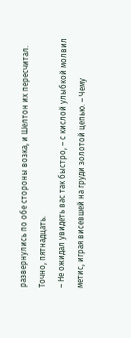развернулись по обе стороны возка, и Шелтон их пересчитал. Точно, пятнадцать.
– Не ожидал увидеть вас так быстро, – с кислой улыбкой молвил метис, играя висевшей на груди золотой цепью. – Чему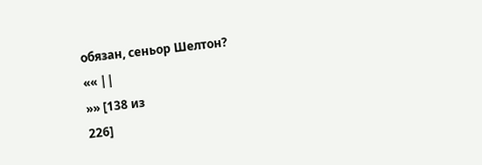обязан, сеньор Шелтон?
«« ||
»» [138 из
226]